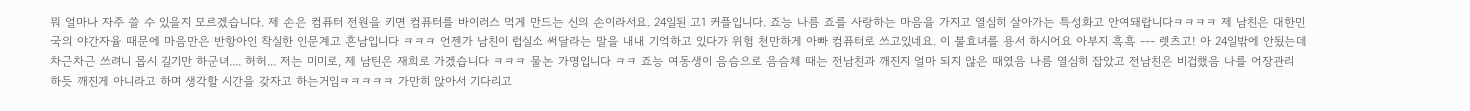뭐 얼마나 자주 쓸 수 있을지 모르겠습니다. 제 손은 컴퓨터 전원을 키면 컴퓨터를 바이러스 먹게 만드는 신의 손이라서요. 24일된 고1 커플입니다. 죠능 나름 죠를 사랑하는 마음을 가지고 열심히 살아가는 특성화고 안여돼랍니다ㅋㅋㅋㅋ 제 남친은 대한민국의 야간자율 때문에 마음만은 반항아인 착실한 인문계고 흔남입니다 ㅋㅋㅋ 언젠가 남친이 럽실소 써달라는 말을 내내 기억하고 있다가 위험 천만하게 아빠 컴퓨터로 쓰고있네요. 이 불효녀를 용서 하시어요 아부지 흑흑 --- 렛츠고! 아 24일밖에 안됬는데 차근차근 쓰려니 몹시 길기만 하군녀.... 허허... 저는 미미로, 제 남틴은 재희로 가겠습니다 ㅋㅋㅋ 물논 가명입니다 ㅋㅋ 죠능 여동생이 음슴으로 음슴체 때는 전남친과 깨진지 얼마 되지 않은 때였음 나름 열심히 잡았고 전남친은 비겁했음 나를 어장관리 하듯 깨진게 아니라고 하며 생각할 시간을 갖자고 하는거임ㅋㅋㅋㅋㅋ 가만히 앉아서 기다리고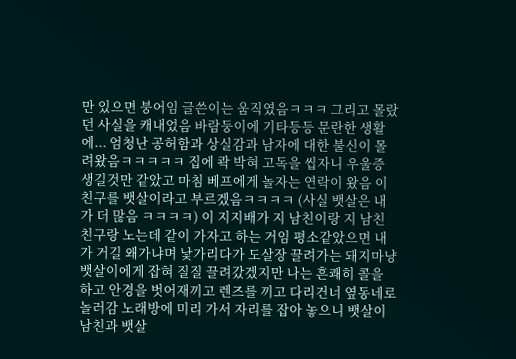만 있으면 붕어임 글쓴이는 움직였음ㅋㅋㅋ 그리고 몰랐던 사실을 캐내었음 바람둥이에 기타등등 문란한 생활에... 엄청난 공허함과 상실감과 남자에 대한 불신이 몰려왔음ㅋㅋㅋㅋㅋ 집에 콱 박혀 고독을 씹자니 우울증 생길것만 같았고 마침 베프에게 놀자는 연락이 왔음 이 친구를 뱃살이라고 부르겠음ㅋㅋㅋㅋ (사실 뱃살은 내가 더 많음 ㅋㅋㅋㅋ) 이 지지배가 지 남친이랑 지 남친 친구랑 노는데 같이 가자고 하는 거임 평소같았으면 내가 거길 왜가냐며 낯가리다가 도살장 끌려가는 돼지마냥 뱃살이에게 잡혀 질질 끌려갔겠지만 나는 흔쾌히 콜을 하고 안경을 벗어재끼고 렌즈를 끼고 다리건너 옆동네로 놀러감 노래방에 미리 가서 자리를 잡아 놓으니 뱃살이 남친과 뱃살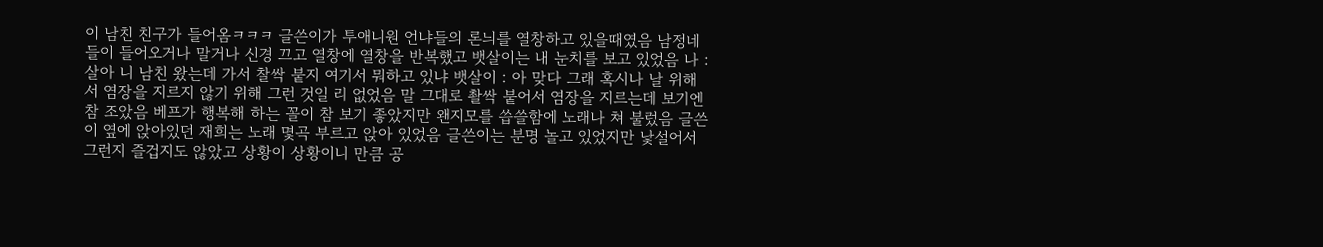이 남친 친구가 들어옴ㅋㅋㅋ 글쓴이가 투애니원 언냐들의 론늬를 열창하고 있을때였음 남정네들이 들어오거나 말거나 신경 끄고 열창에 열창을 반복했고 뱃살이는 내 눈치를 보고 있었음 나 : 살아 니 남친 왔는데 가서 찰싹 붙지 여기서 뭐하고 있냐 뱃살이 : 아 맞다 그래 혹시나 날 위해서 염장을 지르지 않기 위해 그런 것일 리 없었음 말 그대로 촬싹 붙어서 염장을 지르는데 보기엔 참 조았음 베프가 행복해 하는 꼴이 참 보기 좋았지만 왠지모를 씁쓸함에 노래나 쳐 불렀음 글쓴이 옆에 앉아있던 재희는 노래 몇곡 부르고 앉아 있었음 글쓴이는 분명 놀고 있었지만 낯설어서 그런지 즐겁지도 않았고 상황이 상황이니 만큼 공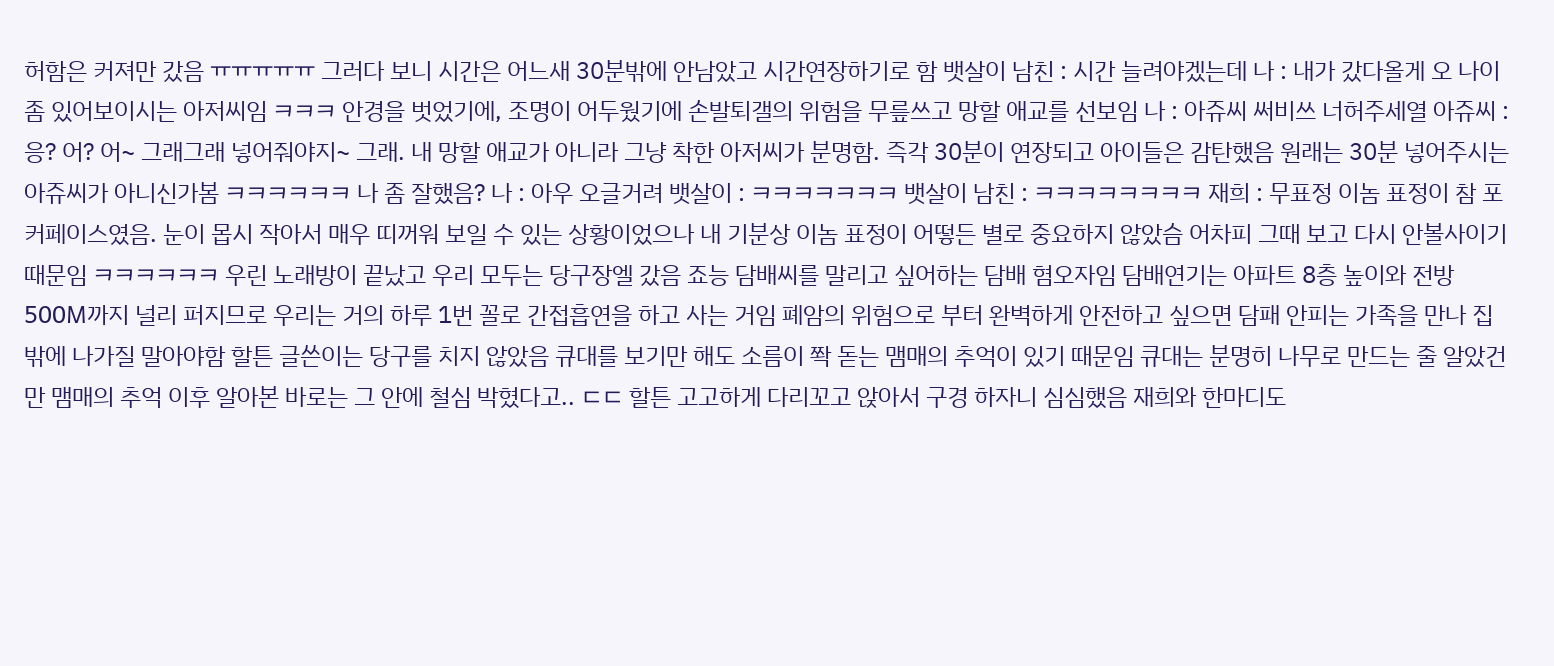허함은 커져만 갔음 ㅠㅠㅠㅠㅠ 그러다 보니 시간은 어느새 30분밖에 안남았고 시간연장하기로 함 뱃살이 남친 : 시간 늘려야겠는데 나 : 내가 갔다올게 오 나이좀 있어보이시는 아저씨임 ㅋㅋㅋ 안경을 벗었기에, 조명이 어두웠기에 손발퇴갤의 위험을 무릎쓰고 망할 애교를 선보임 나 : 아쥬씨 써비쓰 너허주세열 아쥬씨 : 응? 어? 어~ 그래그래 넣어줘야지~ 그래. 내 망할 애교가 아니라 그냥 착한 아저씨가 분명함. 즉각 30분이 연장되고 아이들은 감탄했음 원래는 30분 넣어주시는 아쥬씨가 아니신가봄 ㅋㅋㅋㅋㅋㅋ 나 좀 잘했음? 나 : 아우 오글거려 뱃살이 : ㅋㅋㅋㅋㅋㅋㅋ 뱃살이 남친 : ㅋㅋㅋㅋㅋㅋㅋㅋ 재희 : 무표정 이놈 표정이 참 포커페이스였음. 눈이 몹시 작아서 매우 띠꺼워 보일 수 있는 상황이었으나 내 기분상 이놈 표정이 어떻든 별로 중요하지 않았슴 어차피 그때 보고 다시 안볼사이기 때문임 ㅋㅋㅋㅋㅋㅋ 우린 노래방이 끝났고 우리 모두는 당구장엘 갔음 죠능 담배씨를 말리고 싶어하는 담배 혐오자임 담배연기는 아파트 8층 높이와 전방 500M까지 널리 퍼지므로 우리는 거의 하루 1번 꼴로 간접흡연을 하고 사는 거임 폐암의 위험으로 부터 완벽하게 안전하고 싶으면 담패 안피는 가족을 만나 집밖에 나가질 말아야함 할튼 글쓴이는 당구를 치지 않았음 큐대를 보기만 해도 소름이 쫙 돋는 맴매의 추억이 있기 때문임 큐대는 분명히 나무로 만드는 줄 알았건만 맴매의 추억 이후 알아본 바로는 그 안에 철심 박혔다고.. ㄷㄷ 할튼 고고하게 다리꼬고 앉아서 구경 하자니 심심했음 재희와 한마디도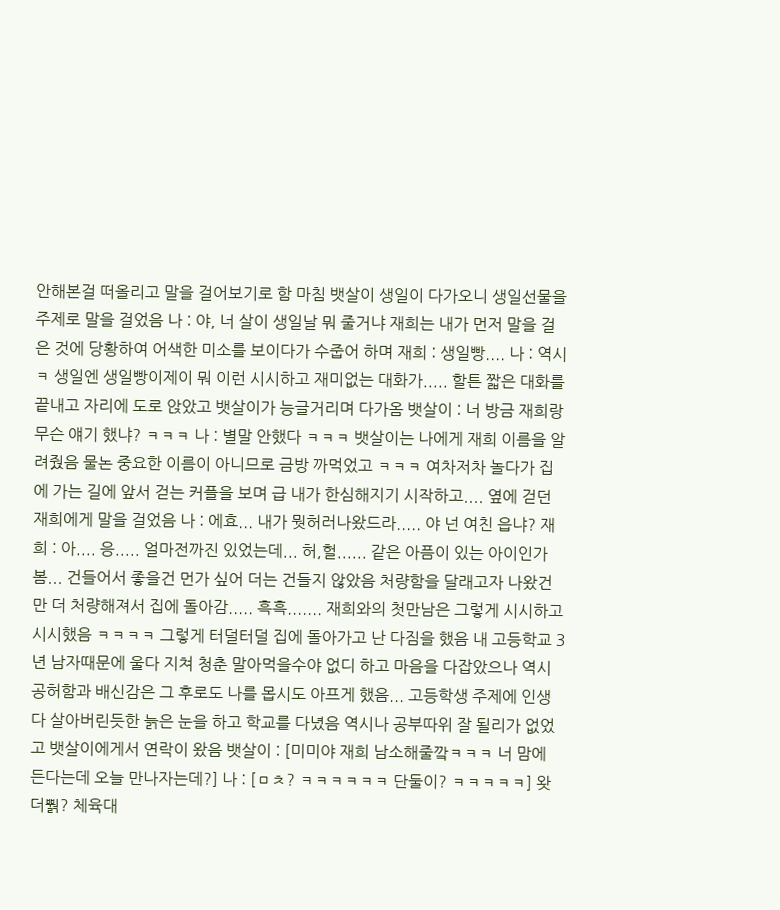안해본걸 떠올리고 말을 걸어보기로 함 마침 뱃살이 생일이 다가오니 생일선물을 주제로 말을 걸었음 나 : 야, 너 살이 생일날 뭐 줄거냐 재희는 내가 먼저 말을 걸은 것에 당황하여 어색한 미소를 보이다가 수줍어 하며 재희 : 생일빵.... 나 : 역시ㅋ 생일엔 생일빵이제이 뭐 이런 시시하고 재미없는 대화가..... 할튼 짧은 대화를 끝내고 자리에 도로 앉았고 뱃살이가 능글거리며 다가옴 뱃살이 : 너 방금 재희랑 무슨 얘기 했냐? ㅋㅋㅋ 나 : 별말 안했다 ㅋㅋㅋ 뱃살이는 나에게 재희 이름을 알려줬음 물논 중요한 이름이 아니므로 금방 까먹었고 ㅋㅋㅋ 여차저차 놀다가 집에 가는 길에 앞서 걷는 커플을 보며 급 내가 한심해지기 시작하고.... 옆에 걷던 재희에게 말을 걸었음 나 : 에효... 내가 뭣허러나왔드라..... 야 넌 여친 읍냐? 재희 : 아.... 응..... 얼마전까진 있었는데... 허,헐...... 같은 아픔이 있는 아이인가봄... 건들어서 좋을건 먼가 싶어 더는 건들지 않았음 처량함을 달래고자 나왔건만 더 처량해져서 집에 돌아감..... 흑흑....... 재희와의 첫만남은 그렇게 시시하고 시시했음 ㅋㅋㅋㅋ 그렇게 터덜터덜 집에 돌아가고 난 다짐을 했음 내 고등학교 3년 남자때문에 울다 지쳐 청춘 말아먹을수야 없디 하고 마음을 다잡았으나 역시 공허함과 배신감은 그 후로도 나를 몹시도 아프게 했음... 고등학생 주제에 인생 다 살아버린듯한 늙은 눈을 하고 학교를 다녔음 역시나 공부따위 잘 될리가 없었고 뱃살이에게서 연락이 왔음 뱃살이 : [미미야 재희 남소해줄깤ㅋㅋㅋ 너 맘에 든다는데 오늘 만나자는데?] 나 : [ㅁㅊ? ㅋㅋㅋㅋㅋㅋ 단둘이? ㅋㅋㅋㅋㅋ] 왓더뿱? 체육대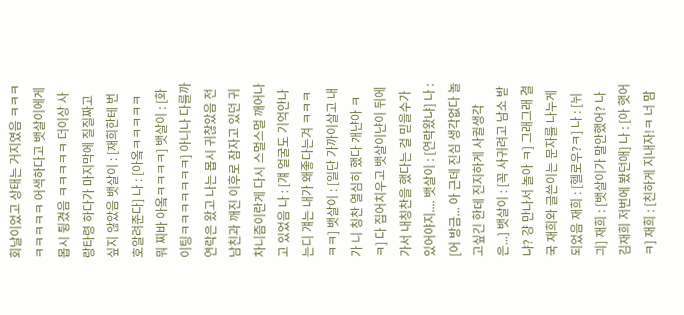회날이었고 상태는 거지였음 ㅋㅋㅋㅋㅋㅋㅋㅋ 어색하다고 뱃살이에게 몹시 튕겼음 ㅋㅋㅋㅋㅋ 더이상 사랑타령 하다가 마지막에 질질짜고 싶지 않았음 뱃살이 : [재희한테 번호알려준다] 나 : [아옼ㅋㅋㅋㅋㅋ 뭐 찌바 아옼ㅋㅋㅋㅋ] 뱃살이 : [화이팅ㅋㅋㅋㅋㅋㅋㅋ] 아니나 다를까 연락은 왔고 나는 몹시 귀찮았음 전남친과 깨진 이후로 잠자고 있던 귀차니즘이란게 다시 스멀스멀 깨어나고 있었음 나 : [걔 얼굴도 기억안나는디 걔는 내가 왜좋다는겨 ㅋㅋㅋㅋㅋ] 뱃살이 : [일단 가까이살고 내가 니 칭찬 열심히 했다 개냔아 ㅋㅋ] 다 집어치우고 뱃살이냔이 뒤에가서 내칭찬을 했다는 걸 믿을수가 있어야지.... 뱃살이 : [연락왔냐] 나 : [어 방금... 아 근데 진심 생각없다 놀고싶긴 한데 진지하게 사귈생각은...] 뱃살이 : [꼭 사귀려고 남소 받냐? 걍 만나서 놀아 ㅋ] 그래그래 결국 재희와 글쓴이는 문자를 나누게 되었음 재희 : [헬로우?ㅋ] 나 : [뉘긔] 재희 : [뱃살이가 말안했어? 나 김재희 저번에 봤던애] 나 : [아 햇어 ㅋ] 재희 : [친하게 지내자!ㅋ 너 맘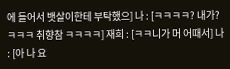에 들어서 뱃살이한테 부탁했으] 나 : [ㅋㅋㅋㅋ? 내가? ㅋㅋㅋ 취향참 ㅋㅋㅋㅋ] 재희 : [ㅋㅋ니가 머 어때서] 나 : [아 나 요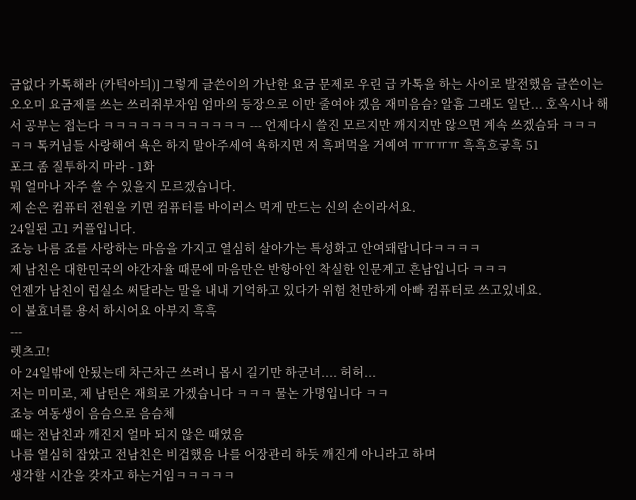금없다 카톡해라 (카턱아듸)] 그렇게 글쓴이의 가난한 요금 문제로 우린 급 카톡을 하는 사이로 발전했음 글쓴이는 오오미 요금제를 쓰는 쓰리쥐부자임 엄마의 등장으로 이만 줄여야 겠음 재미음슴? 알흠 그래도 일단... 호옥시나 해서 공부는 접는다 ㅋㅋㅋㅋㅋㅋㅋㅋㅋㅋㅋㅋ --- 언제다시 쓸진 모르지만 깨지지만 않으면 계속 쓰겠슴돠 ㅋㅋㅋㅋㅋ 톡커님들 사랑해여 욕은 하지 말아주세여 욕하지면 저 흑퍼먹을 거예여 ㅠㅠㅠㅠ 흑흑흐긓흑 51
포크 좀 질투하지 마라 - 1화
뭐 얼마나 자주 쓸 수 있을지 모르겠습니다.
제 손은 컴퓨터 전원을 키면 컴퓨터를 바이러스 먹게 만드는 신의 손이라서요.
24일된 고1 커플입니다.
죠능 나름 죠를 사랑하는 마음을 가지고 열심히 살아가는 특성화고 안여돼랍니다ㅋㅋㅋㅋ
제 남친은 대한민국의 야간자율 때문에 마음만은 반항아인 착실한 인문계고 흔남입니다 ㅋㅋㅋ
언젠가 남친이 럽실소 써달라는 말을 내내 기억하고 있다가 위험 천만하게 아빠 컴퓨터로 쓰고있네요.
이 불효녀를 용서 하시어요 아부지 흑흑
---
렛츠고!
아 24일밖에 안됬는데 차근차근 쓰려니 몹시 길기만 하군녀.... 허허...
저는 미미로, 제 남틴은 재희로 가겠습니다 ㅋㅋㅋ 물논 가명입니다 ㅋㅋ
죠능 여동생이 음슴으로 음슴체
때는 전남친과 깨진지 얼마 되지 않은 때였음
나름 열심히 잡았고 전남친은 비겁했음 나를 어장관리 하듯 깨진게 아니라고 하며
생각할 시간을 갖자고 하는거임ㅋㅋㅋㅋㅋ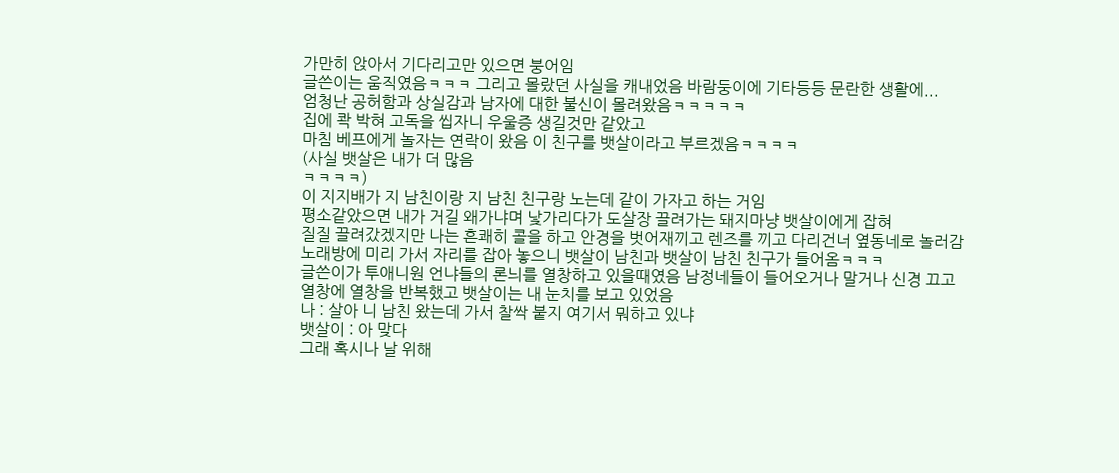가만히 앉아서 기다리고만 있으면 붕어임
글쓴이는 움직였음ㅋㅋㅋ 그리고 몰랐던 사실을 캐내었음 바람둥이에 기타등등 문란한 생활에...
엄청난 공허함과 상실감과 남자에 대한 불신이 몰려왔음ㅋㅋㅋㅋㅋ
집에 콱 박혀 고독을 씹자니 우울증 생길것만 같았고
마침 베프에게 놀자는 연락이 왔음 이 친구를 뱃살이라고 부르겠음ㅋㅋㅋㅋ
(사실 뱃살은 내가 더 많음
ㅋㅋㅋㅋ)
이 지지배가 지 남친이랑 지 남친 친구랑 노는데 같이 가자고 하는 거임
평소같았으면 내가 거길 왜가냐며 낯가리다가 도살장 끌려가는 돼지마냥 뱃살이에게 잡혀
질질 끌려갔겠지만 나는 흔쾌히 콜을 하고 안경을 벗어재끼고 렌즈를 끼고 다리건너 옆동네로 놀러감
노래방에 미리 가서 자리를 잡아 놓으니 뱃살이 남친과 뱃살이 남친 친구가 들어옴ㅋㅋㅋ
글쓴이가 투애니원 언냐들의 론늬를 열창하고 있을때였음 남정네들이 들어오거나 말거나 신경 끄고
열창에 열창을 반복했고 뱃살이는 내 눈치를 보고 있었음
나 : 살아 니 남친 왔는데 가서 찰싹 붙지 여기서 뭐하고 있냐
뱃살이 : 아 맞다
그래 혹시나 날 위해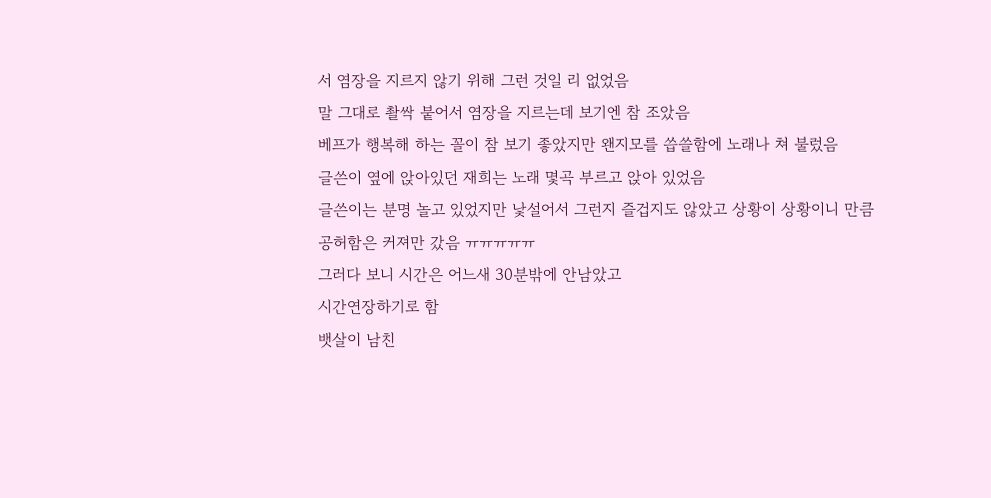서 염장을 지르지 않기 위해 그런 것일 리 없었음
말 그대로 촬싹 붙어서 염장을 지르는데 보기엔 참 조았음
베프가 행복해 하는 꼴이 참 보기 좋았지만 왠지모를 씁쓸함에 노래나 쳐 불렀음
글쓴이 옆에 앉아있던 재희는 노래 몇곡 부르고 앉아 있었음
글쓴이는 분명 놀고 있었지만 낯설어서 그런지 즐겁지도 않았고 상황이 상황이니 만큼
공허함은 커져만 갔음 ㅠㅠㅠㅠㅠ
그러다 보니 시간은 어느새 30분밖에 안남았고
시간연장하기로 함
뱃살이 남친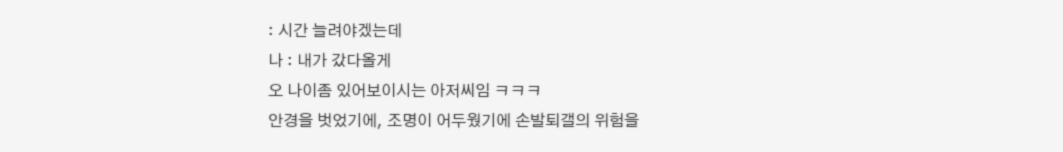: 시간 늘려야겠는데
나 : 내가 갔다올게
오 나이좀 있어보이시는 아저씨임 ㅋㅋㅋ
안경을 벗었기에, 조명이 어두웠기에 손발퇴갤의 위험을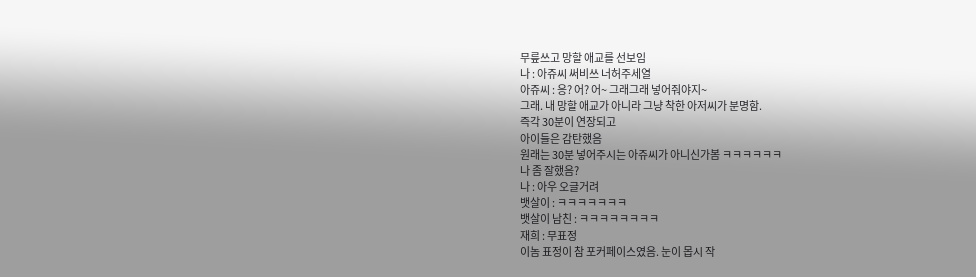무릎쓰고 망할 애교를 선보임
나 : 아쥬씨 써비쓰 너허주세열
아쥬씨 : 응? 어? 어~ 그래그래 넣어줘야지~
그래. 내 망할 애교가 아니라 그냥 착한 아저씨가 분명함.
즉각 30분이 연장되고
아이들은 감탄했음
원래는 30분 넣어주시는 아쥬씨가 아니신가봄 ㅋㅋㅋㅋㅋㅋ
나 좀 잘했음?
나 : 아우 오글거려
뱃살이 : ㅋㅋㅋㅋㅋㅋㅋ
뱃살이 남친 : ㅋㅋㅋㅋㅋㅋㅋㅋ
재희 : 무표정
이놈 표정이 참 포커페이스였음. 눈이 몹시 작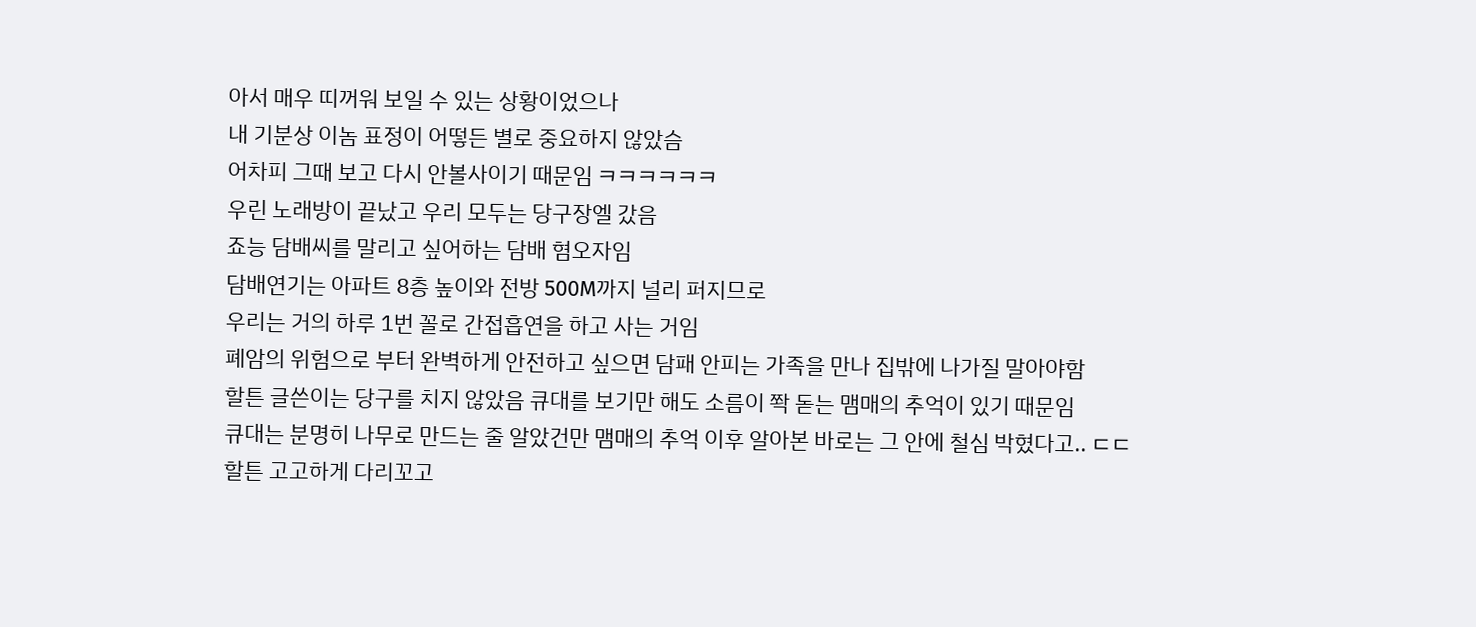아서 매우 띠꺼워 보일 수 있는 상황이었으나
내 기분상 이놈 표정이 어떻든 별로 중요하지 않았슴
어차피 그때 보고 다시 안볼사이기 때문임 ㅋㅋㅋㅋㅋㅋ
우린 노래방이 끝났고 우리 모두는 당구장엘 갔음
죠능 담배씨를 말리고 싶어하는 담배 혐오자임
담배연기는 아파트 8층 높이와 전방 500M까지 널리 퍼지므로
우리는 거의 하루 1번 꼴로 간접흡연을 하고 사는 거임
폐암의 위험으로 부터 완벽하게 안전하고 싶으면 담패 안피는 가족을 만나 집밖에 나가질 말아야함
할튼 글쓴이는 당구를 치지 않았음 큐대를 보기만 해도 소름이 쫙 돋는 맴매의 추억이 있기 때문임
큐대는 분명히 나무로 만드는 줄 알았건만 맴매의 추억 이후 알아본 바로는 그 안에 철심 박혔다고.. ㄷㄷ
할튼 고고하게 다리꼬고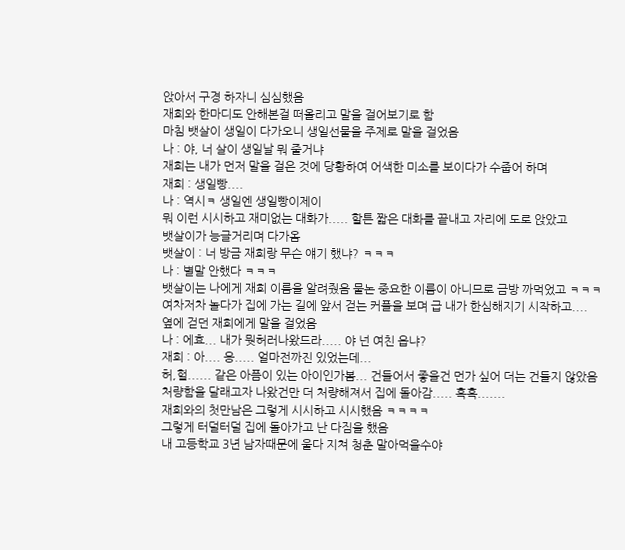앉아서 구경 하자니 심심했음
재희와 한마디도 안해본걸 떠올리고 말을 걸어보기로 함
마침 뱃살이 생일이 다가오니 생일선물을 주제로 말을 걸었음
나 : 야, 너 살이 생일날 뭐 줄거냐
재희는 내가 먼저 말을 걸은 것에 당황하여 어색한 미소를 보이다가 수줍어 하며
재희 : 생일빵....
나 : 역시ㅋ 생일엔 생일빵이제이
뭐 이런 시시하고 재미없는 대화가..... 할튼 짧은 대화를 끝내고 자리에 도로 앉았고
뱃살이가 능글거리며 다가옴
뱃살이 : 너 방금 재희랑 무슨 얘기 했냐? ㅋㅋㅋ
나 : 별말 안했다 ㅋㅋㅋ
뱃살이는 나에게 재희 이름을 알려줬음 물논 중요한 이름이 아니므로 금방 까먹었고 ㅋㅋㅋ
여차저차 놀다가 집에 가는 길에 앞서 걷는 커플을 보며 급 내가 한심해지기 시작하고....
옆에 걷던 재희에게 말을 걸었음
나 : 에효... 내가 뭣허러나왔드라..... 야 넌 여친 읍냐?
재희 : 아.... 응..... 얼마전까진 있었는데...
허,헐...... 같은 아픔이 있는 아이인가봄... 건들어서 좋을건 먼가 싶어 더는 건들지 않았음
처량함을 달래고자 나왔건만 더 처량해져서 집에 돌아감..... 흑흑.......
재희와의 첫만남은 그렇게 시시하고 시시했음 ㅋㅋㅋㅋ
그렇게 터덜터덜 집에 돌아가고 난 다짐을 했음
내 고등학교 3년 남자때문에 울다 지쳐 청춘 말아먹을수야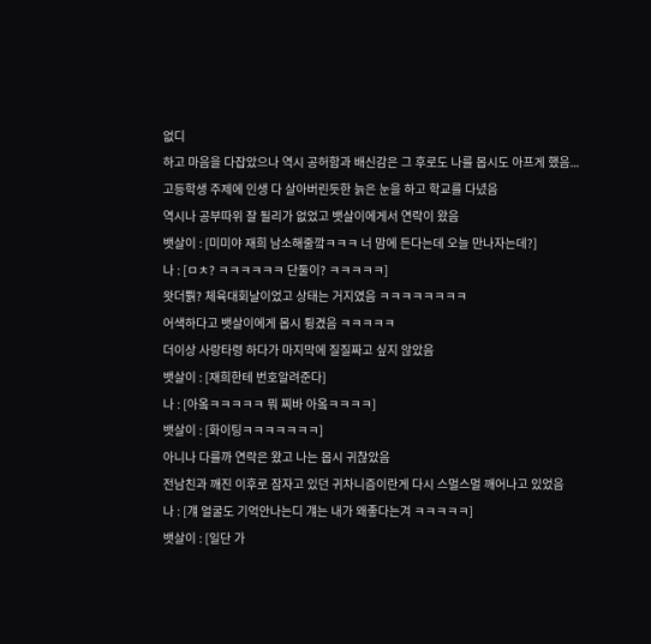없디
하고 마음을 다잡았으나 역시 공허함과 배신감은 그 후로도 나를 몹시도 아프게 했음...
고등학생 주제에 인생 다 살아버린듯한 늙은 눈을 하고 학교를 다녔음
역시나 공부따위 잘 될리가 없었고 뱃살이에게서 연락이 왔음
뱃살이 : [미미야 재희 남소해줄깤ㅋㅋㅋ 너 맘에 든다는데 오늘 만나자는데?]
나 : [ㅁㅊ? ㅋㅋㅋㅋㅋㅋ 단둘이? ㅋㅋㅋㅋㅋ]
왓더뿱? 체육대회날이었고 상태는 거지였음 ㅋㅋㅋㅋㅋㅋㅋㅋ
어색하다고 뱃살이에게 몹시 튕겼음 ㅋㅋㅋㅋㅋ
더이상 사랑타령 하다가 마지막에 질질짜고 싶지 않았음
뱃살이 : [재희한테 번호알려준다]
나 : [아옼ㅋㅋㅋㅋㅋ 뭐 찌바 아옼ㅋㅋㅋㅋ]
뱃살이 : [화이팅ㅋㅋㅋㅋㅋㅋㅋ]
아니나 다를까 연락은 왔고 나는 몹시 귀찮았음
전남친과 깨진 이후로 잠자고 있던 귀차니즘이란게 다시 스멀스멀 깨어나고 있었음
나 : [걔 얼굴도 기억안나는디 걔는 내가 왜좋다는겨 ㅋㅋㅋㅋㅋ]
뱃살이 : [일단 가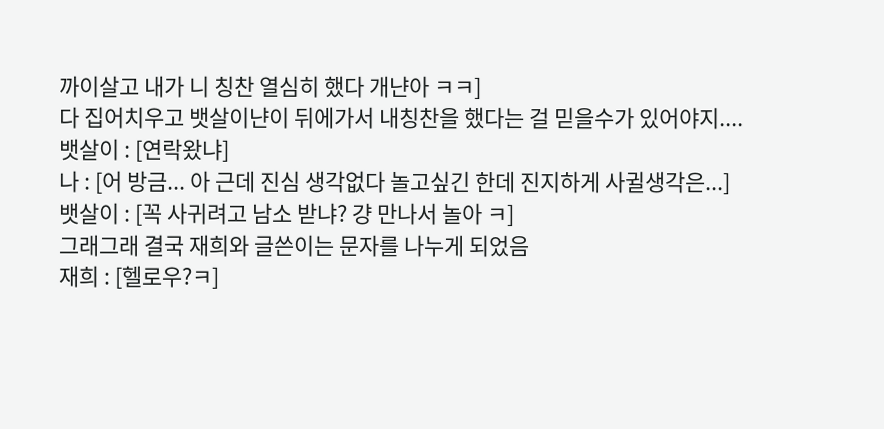까이살고 내가 니 칭찬 열심히 했다 개냔아 ㅋㅋ]
다 집어치우고 뱃살이냔이 뒤에가서 내칭찬을 했다는 걸 믿을수가 있어야지....
뱃살이 : [연락왔냐]
나 : [어 방금... 아 근데 진심 생각없다 놀고싶긴 한데 진지하게 사귈생각은...]
뱃살이 : [꼭 사귀려고 남소 받냐? 걍 만나서 놀아 ㅋ]
그래그래 결국 재희와 글쓴이는 문자를 나누게 되었음
재희 : [헬로우?ㅋ]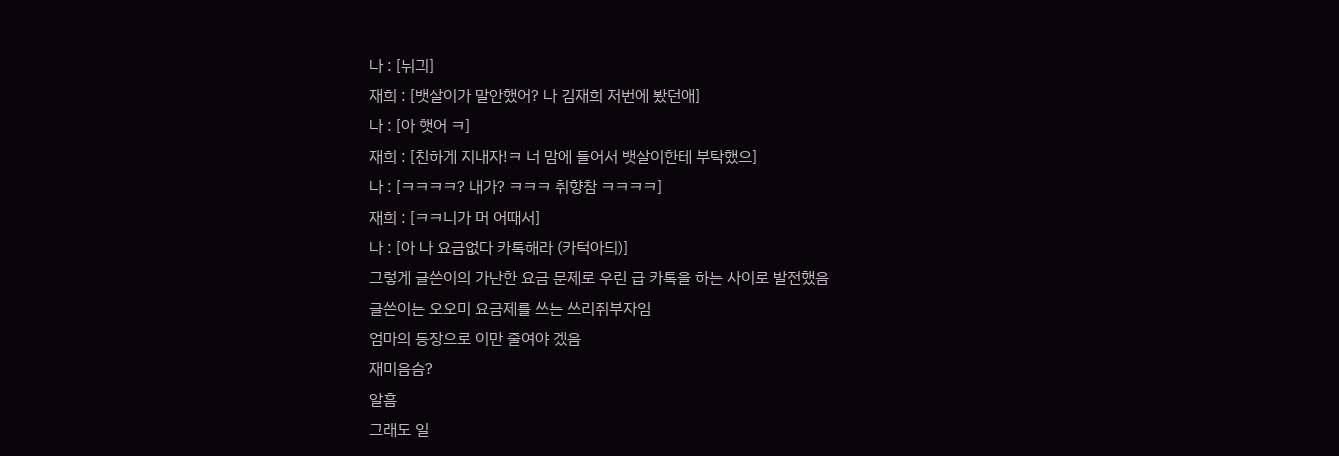나 : [뉘긔]
재희 : [뱃살이가 말안했어? 나 김재희 저번에 봤던애]
나 : [아 햇어 ㅋ]
재희 : [친하게 지내자!ㅋ 너 맘에 들어서 뱃살이한테 부탁했으]
나 : [ㅋㅋㅋㅋ? 내가? ㅋㅋㅋ 취향참 ㅋㅋㅋㅋ]
재희 : [ㅋㅋ니가 머 어때서]
나 : [아 나 요금없다 카톡해라 (카턱아듸)]
그렇게 글쓴이의 가난한 요금 문제로 우린 급 카톡을 하는 사이로 발전했음
글쓴이는 오오미 요금제를 쓰는 쓰리쥐부자임
엄마의 등장으로 이만 줄여야 겠음
재미음슴?
알흠
그래도 일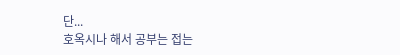단...
호옥시나 해서 공부는 접는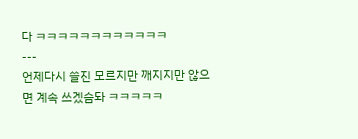다 ㅋㅋㅋㅋㅋㅋㅋㅋㅋㅋㅋㅋ
---
언제다시 쓸진 모르지만 깨지지만 않으면 계속 쓰겠슴돠 ㅋㅋㅋㅋㅋ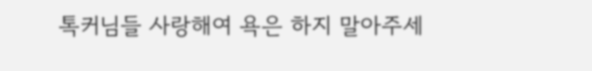톡커님들 사랑해여 욕은 하지 말아주세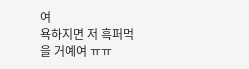여
욕하지면 저 흑퍼먹을 거예여 ㅠㅠ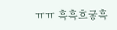ㅠㅠ 흑흑흐긓흑